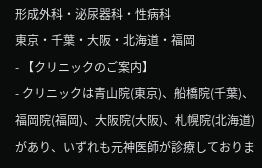形成外科・泌尿器科・性病科
東京・千葉・大阪・北海道・福岡
- 【クリニックのご案内】
- クリニックは青山院(東京)、船橋院(千葉)、福岡院(福岡)、大阪院(大阪)、札幌院(北海道)があり、いずれも元神医師が診療しておりま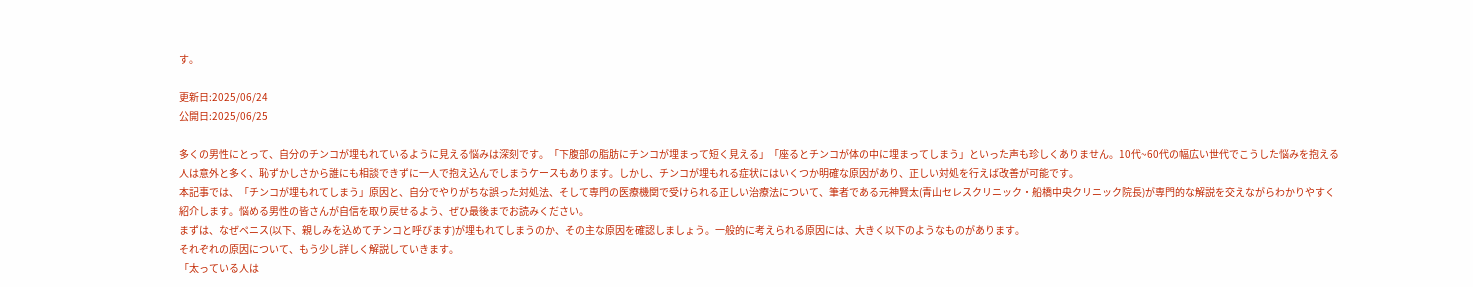す。

更新日:2025/06/24
公開日:2025/06/25

多くの男性にとって、自分のチンコが埋もれているように見える悩みは深刻です。「下腹部の脂肪にチンコが埋まって短く見える」「座るとチンコが体の中に埋まってしまう」といった声も珍しくありません。10代~60代の幅広い世代でこうした悩みを抱える人は意外と多く、恥ずかしさから誰にも相談できずに一人で抱え込んでしまうケースもあります。しかし、チンコが埋もれる症状にはいくつか明確な原因があり、正しい対処を行えば改善が可能です。
本記事では、「チンコが埋もれてしまう」原因と、自分でやりがちな誤った対処法、そして専門の医療機関で受けられる正しい治療法について、筆者である元神賢太(青山セレスクリニック・船橋中央クリニック院長)が専門的な解説を交えながらわかりやすく紹介します。悩める男性の皆さんが自信を取り戻せるよう、ぜひ最後までお読みください。
まずは、なぜペニス(以下、親しみを込めてチンコと呼びます)が埋もれてしまうのか、その主な原因を確認しましょう。一般的に考えられる原因には、大きく以下のようなものがあります。
それぞれの原因について、もう少し詳しく解説していきます。
「太っている人は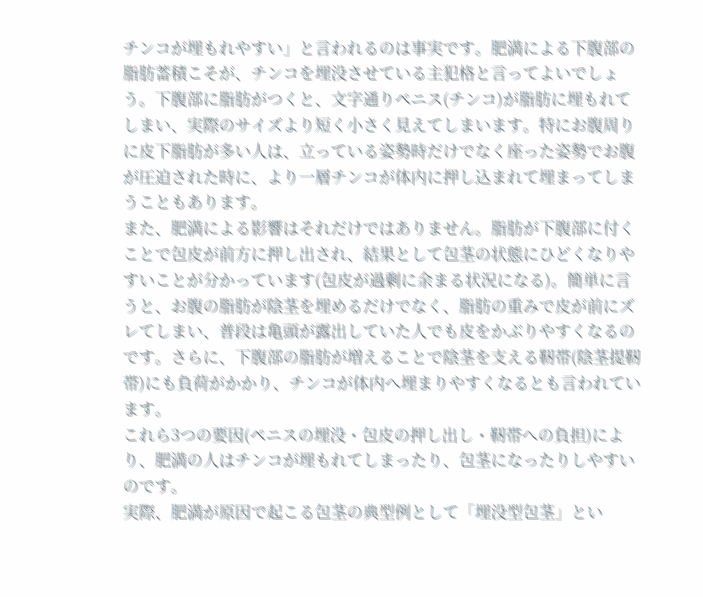チンコが埋もれやすい」と言われるのは事実です。肥満による下腹部の脂肪蓄積こそが、チンコを埋没させている主犯格と言ってよいでしょう。下腹部に脂肪がつくと、文字通りペニス(チンコ)が脂肪に埋もれてしまい、実際のサイズより短く小さく見えてしまいます。特にお腹周りに皮下脂肪が多い人は、立っている姿勢時だけでなく座った姿勢でお腹が圧迫された時に、より一層チンコが体内に押し込まれて埋まってしまうこともあります。
また、肥満による影響はそれだけではありません。脂肪が下腹部に付くことで包皮が前方に押し出され、結果として包茎の状態にひどくなりやすいことが分かっています(包皮が過剰に余まる状況になる)。簡単に言うと、お腹の脂肪が陰茎を埋めるだけでなく、脂肪の重みで皮が前にズレてしまい、普段は亀頭が露出していた人でも皮をかぶりやすくなるのです。さらに、下腹部の脂肪が増えることで陰茎を支える靭帯(陰茎提靭帯)にも負荷がかかり、チンコが体内へ埋まりやすくなるとも言われています。
これら3つの要因(ペニスの埋没・包皮の押し出し・靭帯への負担)により、肥満の人はチンコが埋もれてしまったり、包茎になったりしやすいのです。
実際、肥満が原因で起こる包茎の典型例として「埋没型包茎」とい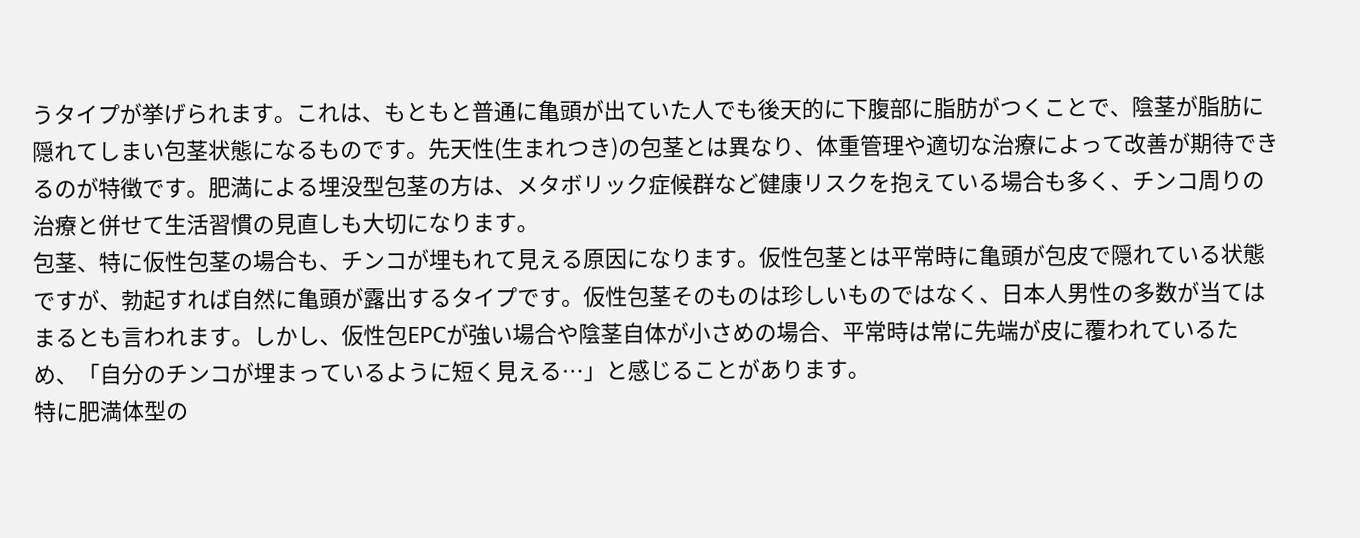うタイプが挙げられます。これは、もともと普通に亀頭が出ていた人でも後天的に下腹部に脂肪がつくことで、陰茎が脂肪に隠れてしまい包茎状態になるものです。先天性(生まれつき)の包茎とは異なり、体重管理や適切な治療によって改善が期待できるのが特徴です。肥満による埋没型包茎の方は、メタボリック症候群など健康リスクを抱えている場合も多く、チンコ周りの治療と併せて生活習慣の見直しも大切になります。
包茎、特に仮性包茎の場合も、チンコが埋もれて見える原因になります。仮性包茎とは平常時に亀頭が包皮で隠れている状態ですが、勃起すれば自然に亀頭が露出するタイプです。仮性包茎そのものは珍しいものではなく、日本人男性の多数が当てはまるとも言われます。しかし、仮性包EPCが強い場合や陰茎自体が小さめの場合、平常時は常に先端が皮に覆われているため、「自分のチンコが埋まっているように短く見える…」と感じることがあります。
特に肥満体型の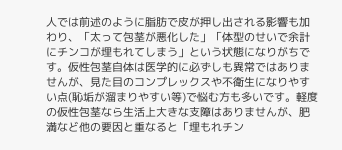人では前述のように脂肪で皮が押し出される影響も加わり、「太って包茎が悪化した」「体型のせいで余計にチンコが埋もれてしまう」という状態になりがちです。仮性包茎自体は医学的に必ずしも異常ではありませんが、見た目のコンプレックスや不衛生になりやすい点(恥垢が溜まりやすい等)で悩む方も多いです。軽度の仮性包茎なら生活上大きな支障はありませんが、肥満など他の要因と重なると「埋もれチン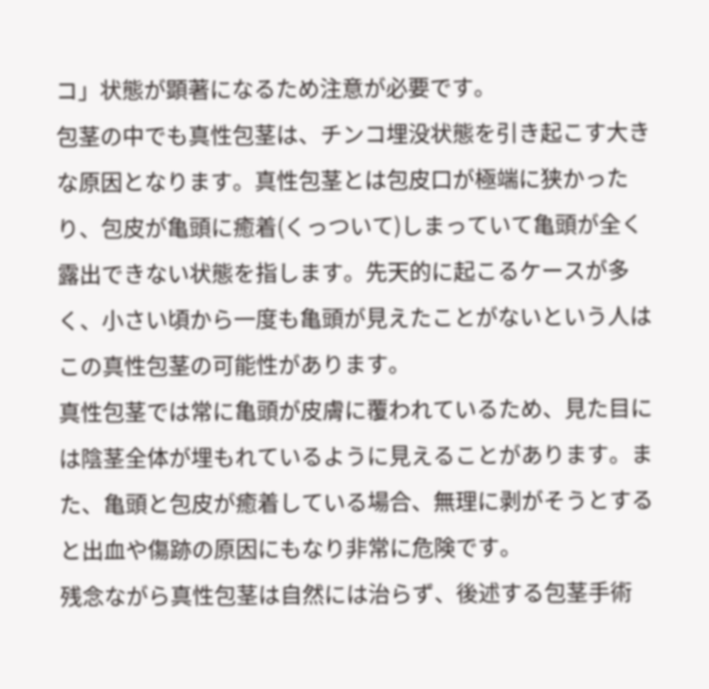コ」状態が顕著になるため注意が必要です。
包茎の中でも真性包茎は、チンコ埋没状態を引き起こす大きな原因となります。真性包茎とは包皮口が極端に狭かったり、包皮が亀頭に癒着(くっついて)しまっていて亀頭が全く露出できない状態を指します。先天的に起こるケースが多く、小さい頃から一度も亀頭が見えたことがないという人はこの真性包茎の可能性があります。
真性包茎では常に亀頭が皮膚に覆われているため、見た目には陰茎全体が埋もれているように見えることがあります。また、亀頭と包皮が癒着している場合、無理に剥がそうとすると出血や傷跡の原因にもなり非常に危険です。
残念ながら真性包茎は自然には治らず、後述する包茎手術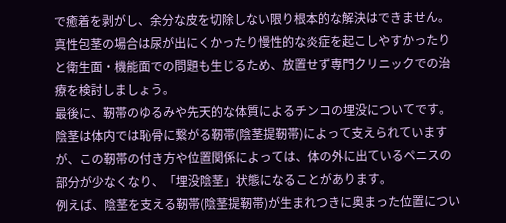で癒着を剥がし、余分な皮を切除しない限り根本的な解決はできません。真性包茎の場合は尿が出にくかったり慢性的な炎症を起こしやすかったりと衛生面・機能面での問題も生じるため、放置せず専門クリニックでの治療を検討しましょう。
最後に、靭帯のゆるみや先天的な体質によるチンコの埋没についてです。陰茎は体内では恥骨に繋がる靭帯(陰茎提靭帯)によって支えられていますが、この靭帯の付き方や位置関係によっては、体の外に出ているペニスの部分が少なくなり、「埋没陰茎」状態になることがあります。
例えば、陰茎を支える靭帯(陰茎提靭帯)が生まれつきに奥まった位置につい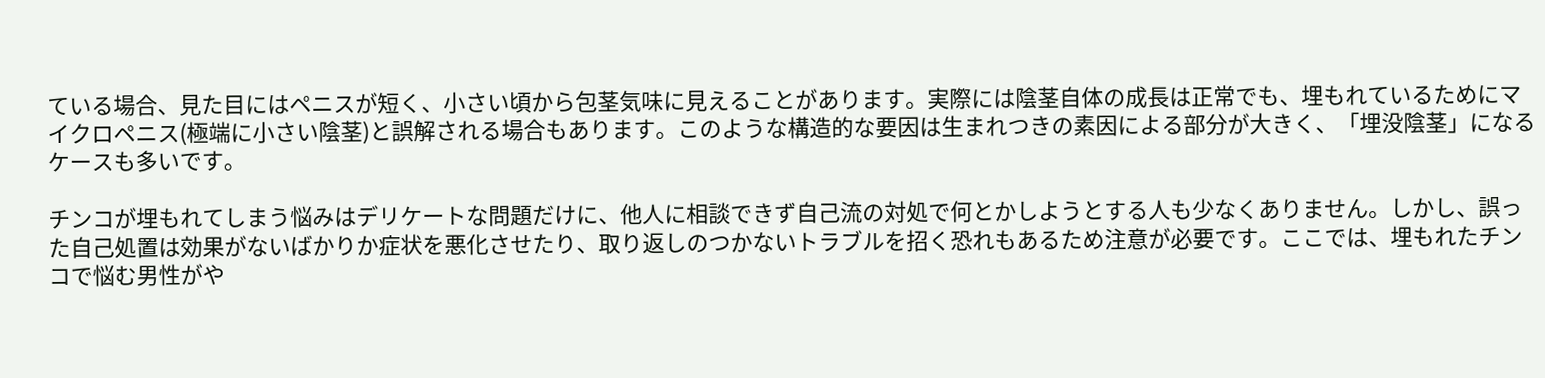ている場合、見た目にはペニスが短く、小さい頃から包茎気味に見えることがあります。実際には陰茎自体の成長は正常でも、埋もれているためにマイクロペニス(極端に小さい陰茎)と誤解される場合もあります。このような構造的な要因は生まれつきの素因による部分が大きく、「埋没陰茎」になるケースも多いです。

チンコが埋もれてしまう悩みはデリケートな問題だけに、他人に相談できず自己流の対処で何とかしようとする人も少なくありません。しかし、誤った自己処置は効果がないばかりか症状を悪化させたり、取り返しのつかないトラブルを招く恐れもあるため注意が必要です。ここでは、埋もれたチンコで悩む男性がや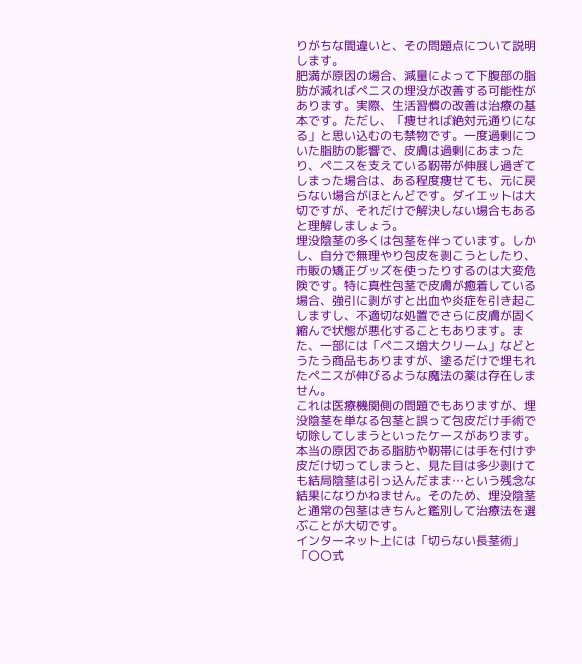りがちな間違いと、その問題点について説明します。
肥満が原因の場合、減量によって下腹部の脂肪が減ればペニスの埋没が改善する可能性があります。実際、生活習慣の改善は治療の基本です。ただし、「痩せれば絶対元通りになる」と思い込むのも禁物です。一度過剰についた脂肪の影響で、皮膚は過剰にあまったり、ペニスを支えている靭帯が伸展し過ぎてしまった場合は、ある程度痩せても、元に戻らない場合がほとんどです。ダイエットは大切ですが、それだけで解決しない場合もあると理解しましょう。
埋没陰茎の多くは包茎を伴っています。しかし、自分で無理やり包皮を剥こうとしたり、市販の矯正グッズを使ったりするのは大変危険です。特に真性包茎で皮膚が癒着している場合、強引に剥がすと出血や炎症を引き起こしますし、不適切な処置でさらに皮膚が固く縮んで状態が悪化することもあります。また、一部には「ペニス増大クリーム」などとうたう商品もありますが、塗るだけで埋もれたペニスが伸びるような魔法の薬は存在しません。
これは医療機関側の問題でもありますが、埋没陰茎を単なる包茎と誤って包皮だけ手術で切除してしまうといったケースがあります。本当の原因である脂肪や靭帯には手を付けず皮だけ切ってしまうと、見た目は多少剥けても結局陰茎は引っ込んだまま…という残念な結果になりかねません。そのため、埋没陰茎と通常の包茎はきちんと鑑別して治療法を選ぶことが大切です。
インターネット上には「切らない長茎術」「〇〇式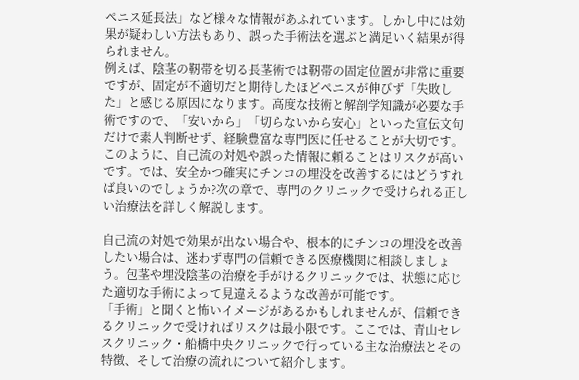ペニス延長法」など様々な情報があふれています。しかし中には効果が疑わしい方法もあり、誤った手術法を選ぶと満足いく結果が得られません。
例えば、陰茎の靭帯を切る長茎術では靭帯の固定位置が非常に重要ですが、固定が不適切だと期待したほどペニスが伸びず「失敗した」と感じる原因になります。高度な技術と解剖学知識が必要な手術ですので、「安いから」「切らないから安心」といった宣伝文句だけで素人判断せず、経験豊富な専門医に任せることが大切です。
このように、自己流の対処や誤った情報に頼ることはリスクが高いです。では、安全かつ確実にチンコの埋没を改善するにはどうすれば良いのでしょうか?次の章で、専門のクリニックで受けられる正しい治療法を詳しく解説します。

自己流の対処で効果が出ない場合や、根本的にチンコの埋没を改善したい場合は、迷わず専門の信頼できる医療機関に相談しましょう。包茎や埋没陰茎の治療を手がけるクリニックでは、状態に応じた適切な手術によって見違えるような改善が可能です。
「手術」と聞くと怖いイメージがあるかもしれませんが、信頼できるクリニックで受ければリスクは最小限です。ここでは、青山セレスクリニック・船橋中央クリニックで行っている主な治療法とその特徴、そして治療の流れについて紹介します。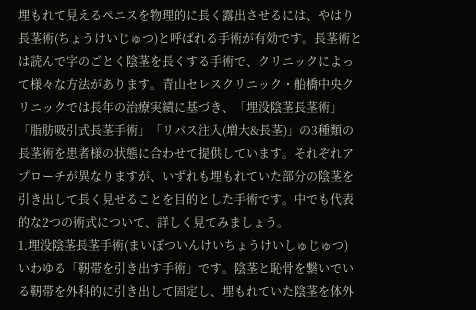埋もれて見えるペニスを物理的に長く露出させるには、やはり長茎術(ちょうけいじゅつ)と呼ばれる手術が有効です。長茎術とは読んで字のごとく陰茎を長くする手術で、クリニックによって様々な方法があります。青山セレスクリニック・船橋中央クリニックでは長年の治療実績に基づき、「埋没陰茎長茎術」「脂肪吸引式長茎手術」「リパス注入(増大&長茎)」の3種類の長茎術を患者様の状態に合わせて提供しています。それぞれアプローチが異なりますが、いずれも埋もれていた部分の陰茎を引き出して長く見せることを目的とした手術です。中でも代表的な2つの術式について、詳しく見てみましょう。
1.埋没陰茎長茎手術(まいぼついんけいちょうけいしゅじゅつ)
いわゆる「靭帯を引き出す手術」です。陰茎と恥骨を繋いでいる靭帯を外科的に引き出して固定し、埋もれていた陰茎を体外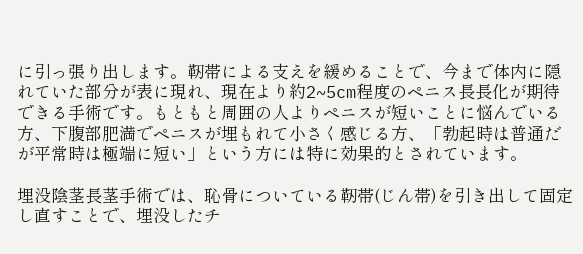に引っ張り出します。靭帯による支えを緩めることで、今まで体内に隠れていた部分が表に現れ、現在より約2~5cm程度のペニス長長化が期待できる手術です。もともと周囲の人よりペニスが短いことに悩んでいる方、下腹部肥満でペニスが埋もれて小さく感じる方、「勃起時は普通だが平常時は極端に短い」という方には特に効果的とされています。

埋没陰茎長茎手術では、恥骨についている靭帯(じん帯)を引き出して固定し直すことで、埋没したチ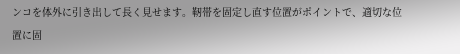ンコを体外に引き出して長く見せます。靭帯を固定し直す位置がポイントで、適切な位置に固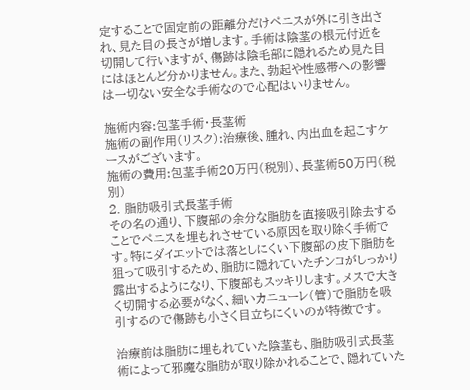定することで固定前の距離分だけペニスが外に引き出され、見た目の長さが増します。手術は陰茎の根元付近を切開して行いますが、傷跡は陰毛部に隠れるため見た目にはほとんど分かりません。また、勃起や性感帯への影響は一切ない安全な手術なので心配はいりません。

施術内容:包茎手術・長茎術
施術の副作用(リスク):治療後、腫れ、内出血を起こすケースがございます。
施術の費用:包茎手術20万円(税別)、長茎術50万円(税別)
2. 脂肪吸引式長茎手術
その名の通り、下腹部の余分な脂肪を直接吸引除去することでペニスを埋もれさせている原因を取り除く手術です。特にダイエットでは落としにくい下腹部の皮下脂肪を狙って吸引するため、脂肪に隠れていたチンコがしっかり露出するようになり、下腹部もスッキリします。メスで大きく切開する必要がなく、細いカニューレ(管)で脂肪を吸引するので傷跡も小さく目立ちにくいのが特徴です。

治療前は脂肪に埋もれていた陰茎も、脂肪吸引式長茎術によって邪魔な脂肪が取り除かれることで、隠れていた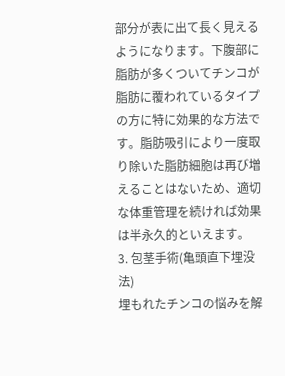部分が表に出て長く見えるようになります。下腹部に脂肪が多くついてチンコが脂肪に覆われているタイプの方に特に効果的な方法です。脂肪吸引により一度取り除いた脂肪細胞は再び増えることはないため、適切な体重管理を続ければ効果は半永久的といえます。
3. 包茎手術(亀頭直下埋没法)
埋もれたチンコの悩みを解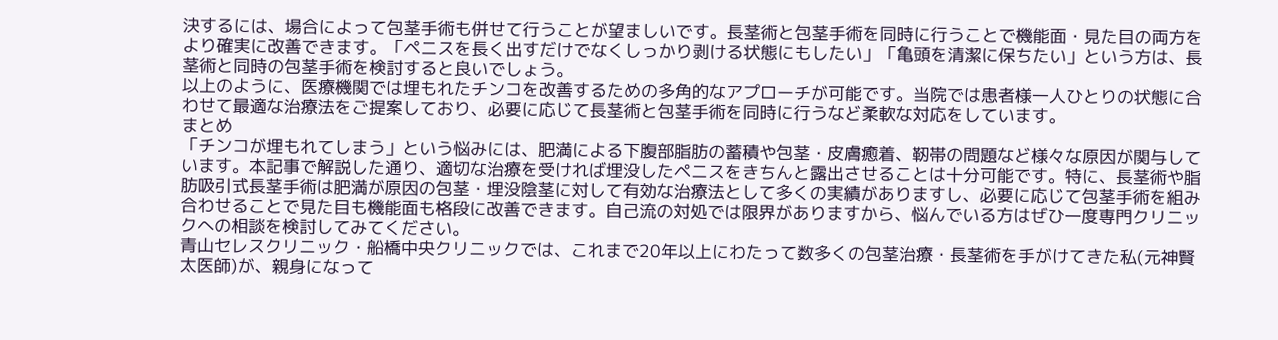決するには、場合によって包茎手術も併せて行うことが望ましいです。長茎術と包茎手術を同時に行うことで機能面・見た目の両方をより確実に改善できます。「ペニスを長く出すだけでなくしっかり剥ける状態にもしたい」「亀頭を清潔に保ちたい」という方は、長茎術と同時の包茎手術を検討すると良いでしょう。
以上のように、医療機関では埋もれたチンコを改善するための多角的なアプローチが可能です。当院では患者様一人ひとりの状態に合わせて最適な治療法をご提案しており、必要に応じて長茎術と包茎手術を同時に行うなど柔軟な対応をしています。
まとめ
「チンコが埋もれてしまう」という悩みには、肥満による下腹部脂肪の蓄積や包茎・皮膚癒着、靭帯の問題など様々な原因が関与しています。本記事で解説した通り、適切な治療を受ければ埋没したペニスをきちんと露出させることは十分可能です。特に、長茎術や脂肪吸引式長茎手術は肥満が原因の包茎・埋没陰茎に対して有効な治療法として多くの実績がありますし、必要に応じて包茎手術を組み合わせることで見た目も機能面も格段に改善できます。自己流の対処では限界がありますから、悩んでいる方はぜひ一度専門クリニックへの相談を検討してみてください。
青山セレスクリニック・船橋中央クリニックでは、これまで20年以上にわたって数多くの包茎治療・長茎術を手がけてきた私(元神賢太医師)が、親身になって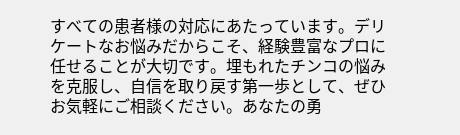すべての患者様の対応にあたっています。デリケートなお悩みだからこそ、経験豊富なプロに任せることが大切です。埋もれたチンコの悩みを克服し、自信を取り戻す第一歩として、ぜひお気軽にご相談ください。あなたの勇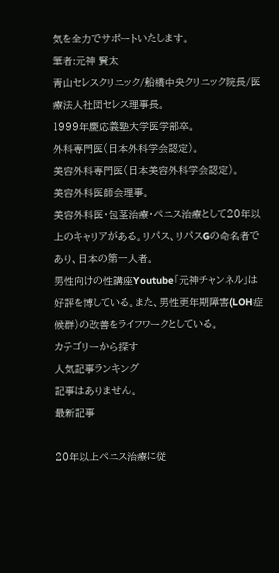気を全力でサポートいたします。
筆者:元神 賢太
青山セレスクリニック/船橋中央クリニック院長/医療法人社団セレス理事長。
1999年慶応義塾大学医学部卒。
外科専門医(日本外科学会認定)。
美容外科専門医(日本美容外科学会認定)。
美容外科医師会理事。
美容外科医・包茎治療・ペニス治療として20年以上のキャリアがある。リパス、リパスGの命名者であり、日本の第一人者。
男性向けの性講座Youtube「元神チャンネル」は好評を博している。また、男性更年期障害(LOH症候群)の改善をライフワークとしている。
カテゴリーから探す
人気記事ランキング
記事はありません。
最新記事

20年以上ペニス治療に従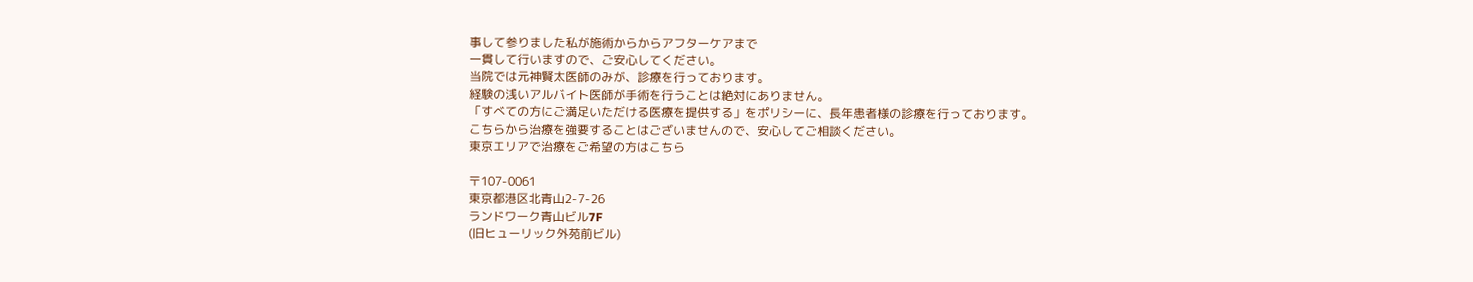事して参りました私が施術からからアフターケアまで
一貫して行いますので、ご安心してください。
当院では元神賢太医師のみが、診療を行っております。
経験の浅いアルバイト医師が手術を行うことは絶対にありません。
「すべての方にご満足いただける医療を提供する」をポリシーに、長年患者様の診療を行っております。
こちらから治療を強要することはございませんので、安心してご相談ください。
東京エリアで治療をご希望の方はこちら

〒107-0061
東京都港区北青山2-7-26
ランドワーク青山ビル7F
(旧ヒューリック外苑前ビル)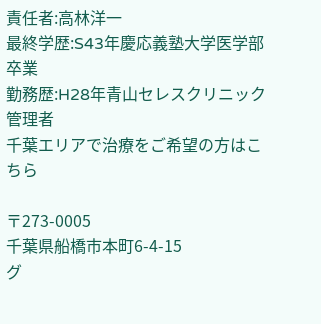責任者:高林洋一
最終学歴:S43年慶応義塾大学医学部卒業
勤務歴:H28年青山セレスクリニック管理者
千葉エリアで治療をご希望の方はこちら

〒273-0005
千葉県船橋市本町6-4-15
グ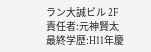ラン大誠ビル 2F
責任者:元神賢太
最終学歴:H11年慶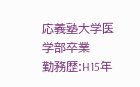応義塾大学医学部卒業
勤務歴:H15年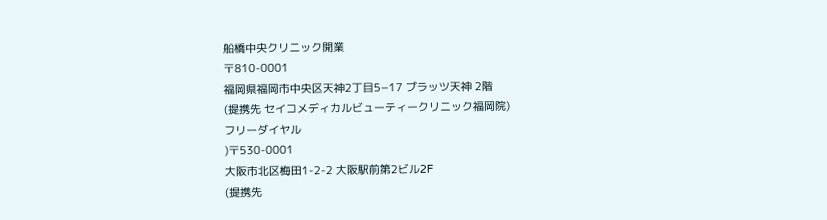船橋中央クリニック開業
〒810-0001
福岡県福岡市中央区天神2丁目5−17 プラッツ天神 2階
(提携先 セイコメディカルビューティークリニック福岡院)
フリーダイヤル
)〒530-0001
大阪市北区梅田1-2-2 大阪駅前第2ビル2F
(提携先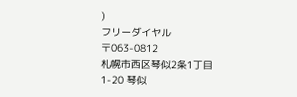)
フリーダイヤル
〒063-0812
札幌市西区琴似2条1丁目1-20 琴似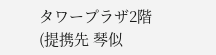タワープラザ2階
(提携先 琴似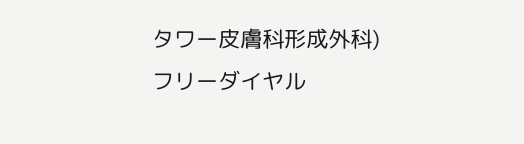タワー皮膚科形成外科)
フリーダイヤル